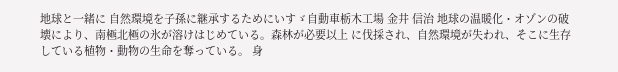地球と一緒に 自然環境を子孫に継承するためにいすゞ自動車栃木工場 金井 信治 地球の温暖化・オゾンの破壊により、南極北極の氷が溶けはじめている。森林が必要以上 に伐採され、自然環境が失われ、そこに生存している植物・動物の生命を奪っている。 身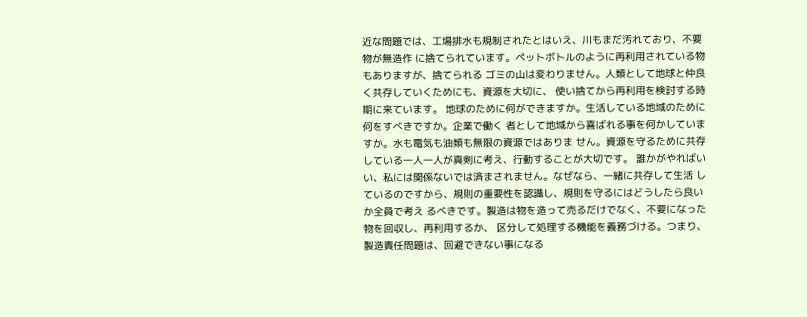近な問題では、工場排水も規制されたとはいえ、川もまだ汚れており、不要物が無造作 に捨てられています。ペットボトルのように再利用されている物もありますが、捨てられる ゴミの山は変わりません。人類として地球と仲良く共存していくためにも、資源を大切に、 使い捨てから再利用を検討する時期に来ています。 地球のために何ができますか。生活している地域のために何をすべきですか。企業で働く 者として地域から喜ばれる事を何かしていますか。水も電気も油類も無限の資源ではありま せん。資源を守るために共存している一人一人が真剣に考え、行動することが大切です。 誰かがやればいい、私には関係ないでは済まされません。なぜなら、一緒に共存して生活 しているのですから、規則の重要性を認識し、規則を守るにはどうしたら良いか全員で考え るべきです。製造は物を造って売るだけでなく、不要になった物を回収し、再利用するか、 区分して処理する機能を義務づける。つまり、製造責任問題は、回避できない事になる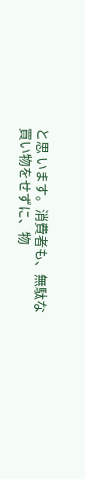と思 います。消費者も、無駄な買い物をせずに、物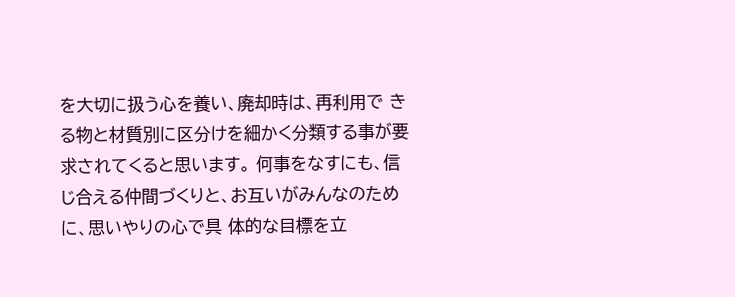を大切に扱う心を養い、廃却時は、再利用で きる物と材質別に区分けを細かく分類する事が要求されてくると思います。 何事をなすにも、信じ合える仲間づくりと、お互いがみんなのために、思いやりの心で具 体的な目標を立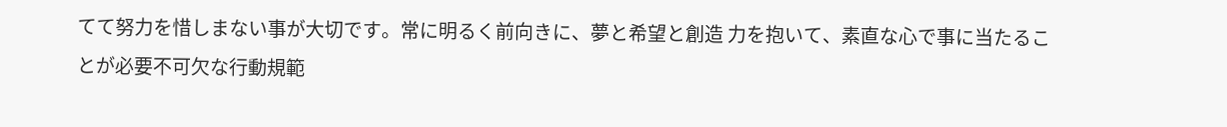てて努力を惜しまない事が大切です。常に明るく前向きに、夢と希望と創造 力を抱いて、素直な心で事に当たることが必要不可欠な行動規範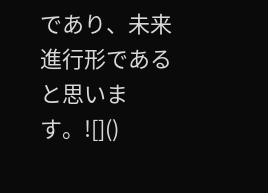であり、未来進行形である と思います。![]()